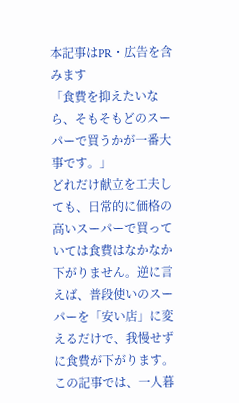本記事はPR・広告を含みます
「食費を抑えたいなら、そもそもどのスーパーで買うかが一番大事です。」
どれだけ献立を工夫しても、日常的に価格の高いスーパーで買っていては食費はなかなか下がりません。逆に言えば、普段使いのスーパーを「安い店」に変えるだけで、我慢せずに食費が下がります。
この記事では、一人暮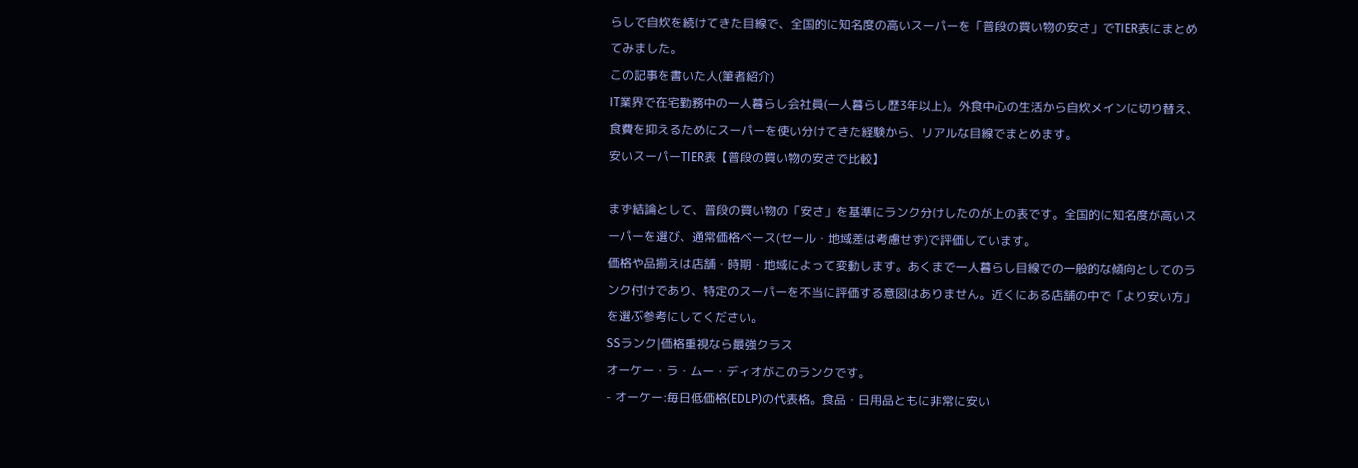らしで自炊を続けてきた目線で、全国的に知名度の高いスーパーを「普段の買い物の安さ」でTIER表にまとめてみました。
この記事を書いた人(筆者紹介)
IT業界で在宅勤務中の一人暮らし会社員(一人暮らし歴3年以上)。外食中心の生活から自炊メインに切り替え、食費を抑えるためにスーパーを使い分けてきた経験から、リアルな目線でまとめます。
安いスーパーTIER表【普段の買い物の安さで比較】

まず結論として、普段の買い物の「安さ」を基準にランク分けしたのが上の表です。全国的に知名度が高いスーパーを選び、通常価格ベース(セール・地域差は考慮せず)で評価しています。
価格や品揃えは店舗・時期・地域によって変動します。あくまで一人暮らし目線での一般的な傾向としてのランク付けであり、特定のスーパーを不当に評価する意図はありません。近くにある店舗の中で「より安い方」を選ぶ参考にしてください。
SSランク|価格重視なら最強クラス
オーケー・ラ・ムー・ディオがこのランクです。
- オーケー:毎日低価格(EDLP)の代表格。食品・日用品ともに非常に安い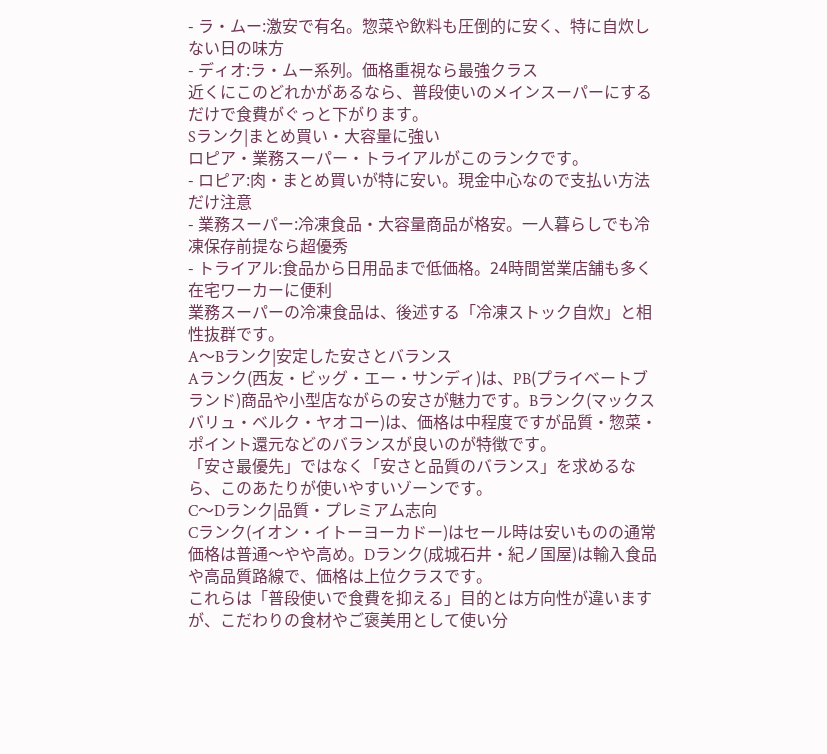- ラ・ムー:激安で有名。惣菜や飲料も圧倒的に安く、特に自炊しない日の味方
- ディオ:ラ・ムー系列。価格重視なら最強クラス
近くにこのどれかがあるなら、普段使いのメインスーパーにするだけで食費がぐっと下がります。
Sランク|まとめ買い・大容量に強い
ロピア・業務スーパー・トライアルがこのランクです。
- ロピア:肉・まとめ買いが特に安い。現金中心なので支払い方法だけ注意
- 業務スーパー:冷凍食品・大容量商品が格安。一人暮らしでも冷凍保存前提なら超優秀
- トライアル:食品から日用品まで低価格。24時間営業店舗も多く在宅ワーカーに便利
業務スーパーの冷凍食品は、後述する「冷凍ストック自炊」と相性抜群です。
A〜Bランク|安定した安さとバランス
Aランク(西友・ビッグ・エー・サンディ)は、PB(プライベートブランド)商品や小型店ながらの安さが魅力です。Bランク(マックスバリュ・ベルク・ヤオコー)は、価格は中程度ですが品質・惣菜・ポイント還元などのバランスが良いのが特徴です。
「安さ最優先」ではなく「安さと品質のバランス」を求めるなら、このあたりが使いやすいゾーンです。
C〜Dランク|品質・プレミアム志向
Cランク(イオン・イトーヨーカドー)はセール時は安いものの通常価格は普通〜やや高め。Dランク(成城石井・紀ノ国屋)は輸入食品や高品質路線で、価格は上位クラスです。
これらは「普段使いで食費を抑える」目的とは方向性が違いますが、こだわりの食材やご褒美用として使い分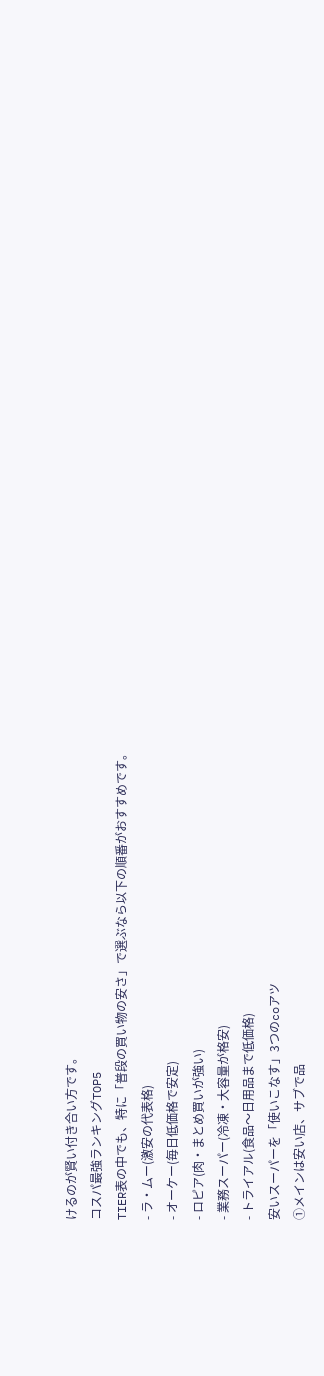けるのが賢い付き合い方です。
コスパ最強ランキングTOP5
TIER表の中でも、特に「普段の買い物の安さ」で選ぶなら以下の順番がおすすめです。
- ラ・ムー(激安の代表格)
- オーケー(毎日低価格で安定)
- ロピア(肉・まとめ買いが強い)
- 業務スーパー(冷凍・大容量が格安)
- トライアル(食品〜日用品まで低価格)
安いスーパーを「使いこなす」3つのcoアツ
①メインは安い店、サブで品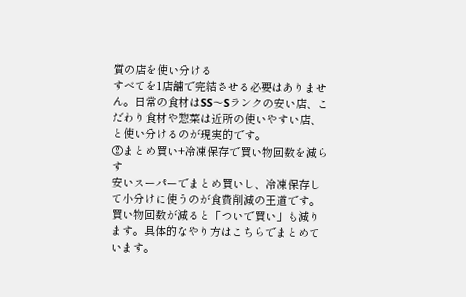質の店を使い分ける
すべてを1店舗で完結させる必要はありません。日常の食材はSS〜Sランクの安い店、こだわり食材や惣菜は近所の使いやすい店、と使い分けるのが現実的です。
②まとめ買い+冷凍保存で買い物回数を減らす
安いスーパーでまとめ買いし、冷凍保存して小分けに使うのが食費削減の王道です。買い物回数が減ると「ついで買い」も減ります。具体的なやり方はこちらでまとめています。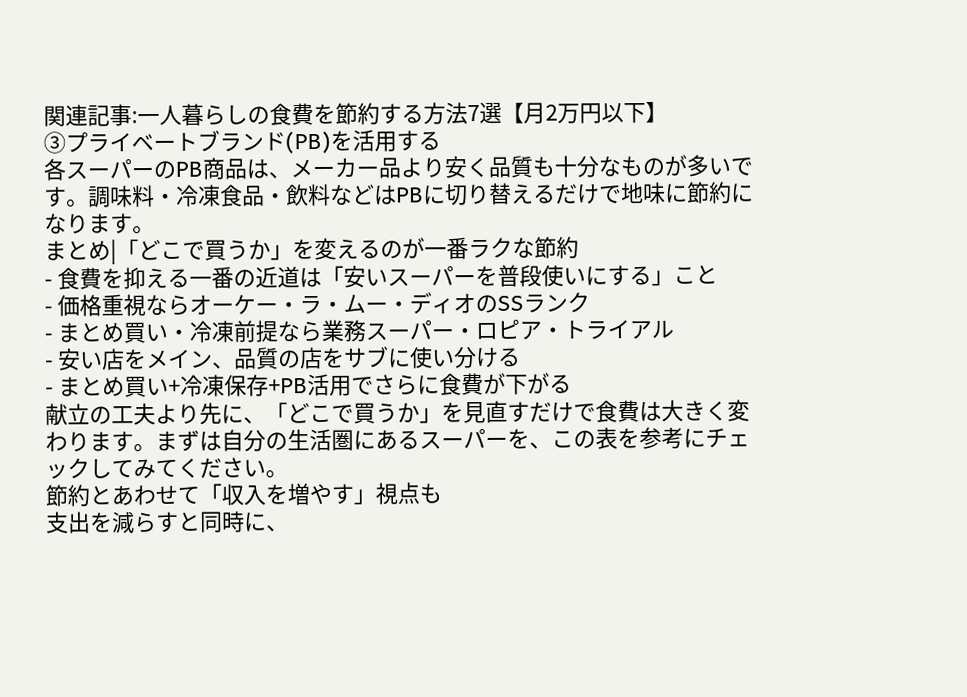関連記事:一人暮らしの食費を節約する方法7選【月2万円以下】
③プライベートブランド(PB)を活用する
各スーパーのPB商品は、メーカー品より安く品質も十分なものが多いです。調味料・冷凍食品・飲料などはPBに切り替えるだけで地味に節約になります。
まとめ|「どこで買うか」を変えるのが一番ラクな節約
- 食費を抑える一番の近道は「安いスーパーを普段使いにする」こと
- 価格重視ならオーケー・ラ・ムー・ディオのSSランク
- まとめ買い・冷凍前提なら業務スーパー・ロピア・トライアル
- 安い店をメイン、品質の店をサブに使い分ける
- まとめ買い+冷凍保存+PB活用でさらに食費が下がる
献立の工夫より先に、「どこで買うか」を見直すだけで食費は大きく変わります。まずは自分の生活圏にあるスーパーを、この表を参考にチェックしてみてください。
節約とあわせて「収入を増やす」視点も
支出を減らすと同時に、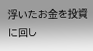浮いたお金を投資に回し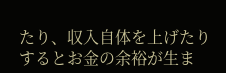たり、収入自体を上げたりするとお金の余裕が生ま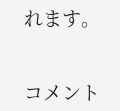れます。


コメント